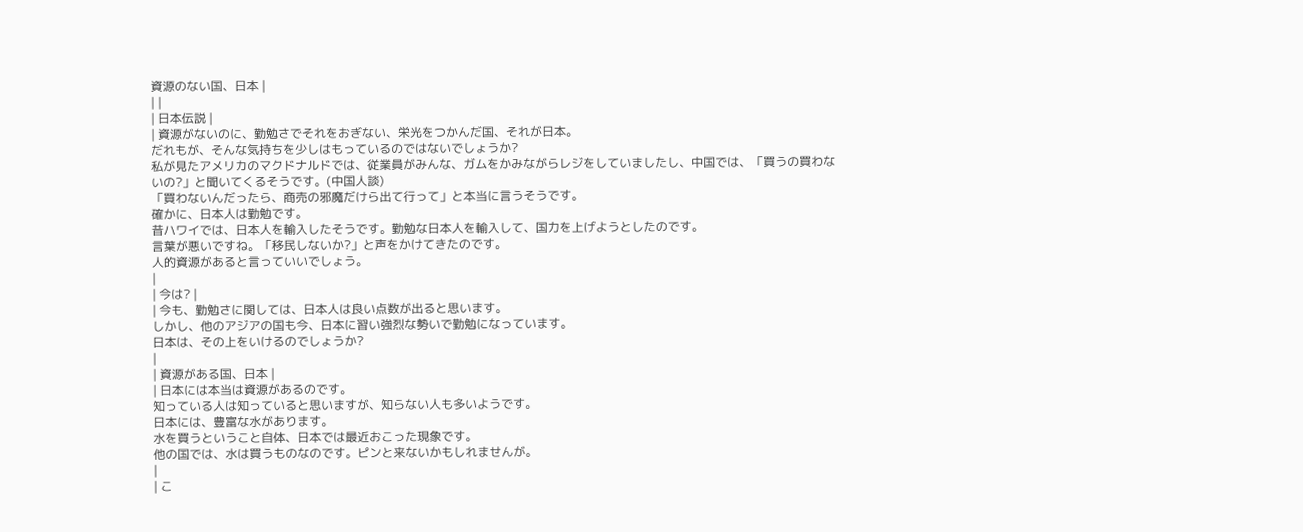資源のない国、日本 |
| |
| 日本伝説 |
| 資源がないのに、勤勉さでそれをおぎない、栄光をつかんだ国、それが日本。
だれもが、そんな気持ちを少しはもっているのではないでしょうか?
私が見たアメリカのマクドナルドでは、従業員がみんな、ガムをかみながらレジをしていましたし、中国では、「買うの買わないの?」と聞いてくるそうです。(中国人談)
「買わないんだったら、商売の邪魔だけら出て行って」と本当に言うそうです。
確かに、日本人は勤勉です。
昔ハワイでは、日本人を輸入したそうです。勤勉な日本人を輸入して、国力を上げようとしたのです。
言葉が悪いですね。「移民しないか?」と声をかけてきたのです。
人的資源があると言っていいでしょう。
|
| 今は? |
| 今も、勤勉さに関しては、日本人は良い点数が出ると思います。
しかし、他のアジアの国も今、日本に習い強烈な勢いで勤勉になっています。
日本は、その上をいけるのでしょうか?
|
| 資源がある国、日本 |
| 日本には本当は資源があるのです。
知っている人は知っていると思いますが、知らない人も多いようです。
日本には、豊富な水があります。
水を買うということ自体、日本では最近おこった現象です。
他の国では、水は買うものなのです。ピンと来ないかもしれませんが。
|
| こ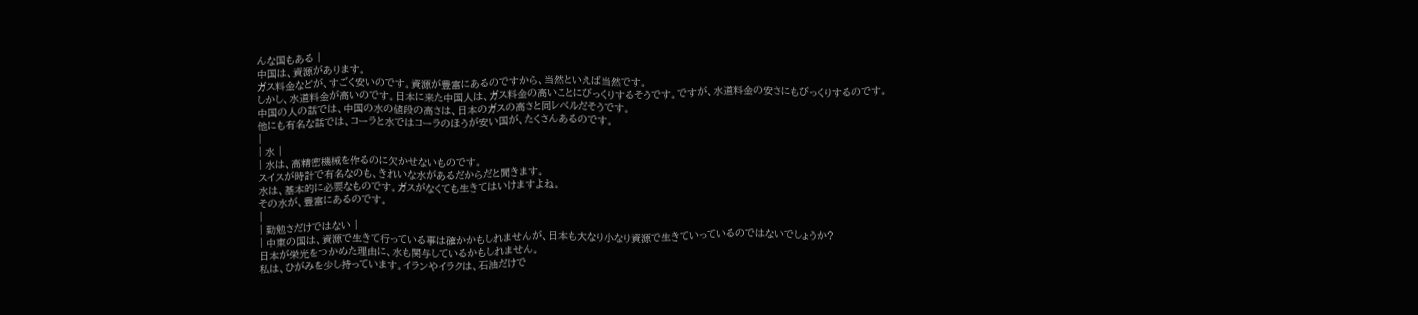んな国もある |
中国は、資源があります。
ガス料金などが、すごく安いのです。資源が豊富にあるのですから、当然といえば当然です。
しかし、水道料金が高いのです。日本に来た中国人は、ガス料金の高いことにびっくりするそうです。ですが、水道料金の安さにもびっくりするのです。
中国の人の話では、中国の水の値段の高さは、日本のガスの高さと同レベルだそうです。
他にも有名な話では、コーラと水ではコーラのほうが安い国が、たくさんあるのです。
|
| 水 |
| 水は、高精密機械を作るのに欠かせないものです。
スイスが時計で有名なのも、きれいな水があるだからだと聞きます。
水は、基本的に必要なものです。ガスがなくても生きてはいけますよね。
その水が、豊富にあるのです。
|
| 勤勉さだけではない |
| 中東の国は、資源で生きて行っている事は確かかもしれませんが、日本も大なり小なり資源で生きていっているのではないでしょうか?
日本が栄光をつかめた理由に、水も関与しているかもしれません。
私は、ひがみを少し持っています。イランやイラクは、石油だけで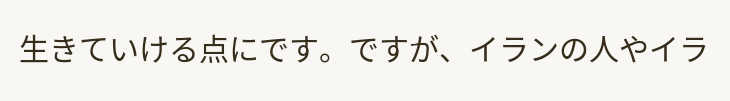生きていける点にです。ですが、イランの人やイラ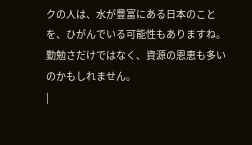クの人は、水が豊富にある日本のことを、ひがんでいる可能性もありますね。
勤勉さだけではなく、資源の恩恵も多いのかもしれません。
|